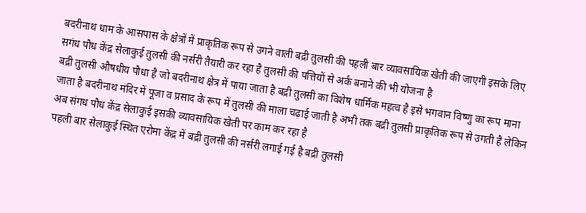बदरीनाथ धाम के आसपास के क्षेत्रों में प्राकृतिक रूप से उगने वाली बद्री तुलसी की पहली बार व्यावसायिक खेती की जाएगी इसके लिए सगंध पौध केंद्र सेलाकुई तुलसी की नर्सरी तैयारी कर रहा है तुलसी की पत्तियों से अर्क बनाने की भी योजना है
बद्री तुलसी औषधीय पौधा है जो बदरीनाथ क्षेत्र में पाया जाता है बद्री तुलसी का विशेष धार्मिक महत्व है इसे भगवान विष्णु का रूप माना जाता है बदरीनाथ मंदिर में पूजा व प्रसाद के रूप में तुलसी की माला चढ़ाई जाती है अभी तक बद्री तुलसी प्राकृतिक रूप से उगती है लेकिन अब संगध पौध केंद्र सेलाकुई इसकी व्यावसायिक खेती पर काम कर रहा है
पहली बार सेलाकुई स्थित एरोमा केंद्र में बद्री तुलसी की नर्सरी लगाई गई है बद्री तुलसी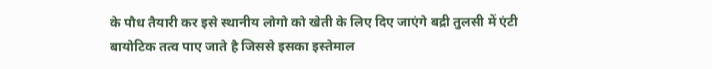के पौध तैयारी कर इसे स्थानीय लोगो को खेती के लिए दिए जाएंगे बद्री तुलसी में एंटी बायोटिक तत्व पाए जाते है जिससे इसका इस्तेमाल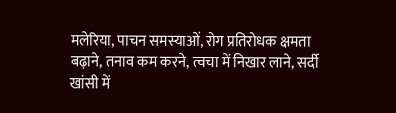मलेरिया, पाचन समस्याओं, रोग प्रतिरोधक क्षमता बढ़ाने, तनाव कम करने, त्वचा में निखार लाने, सर्दी खांसी में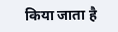किया जाता है